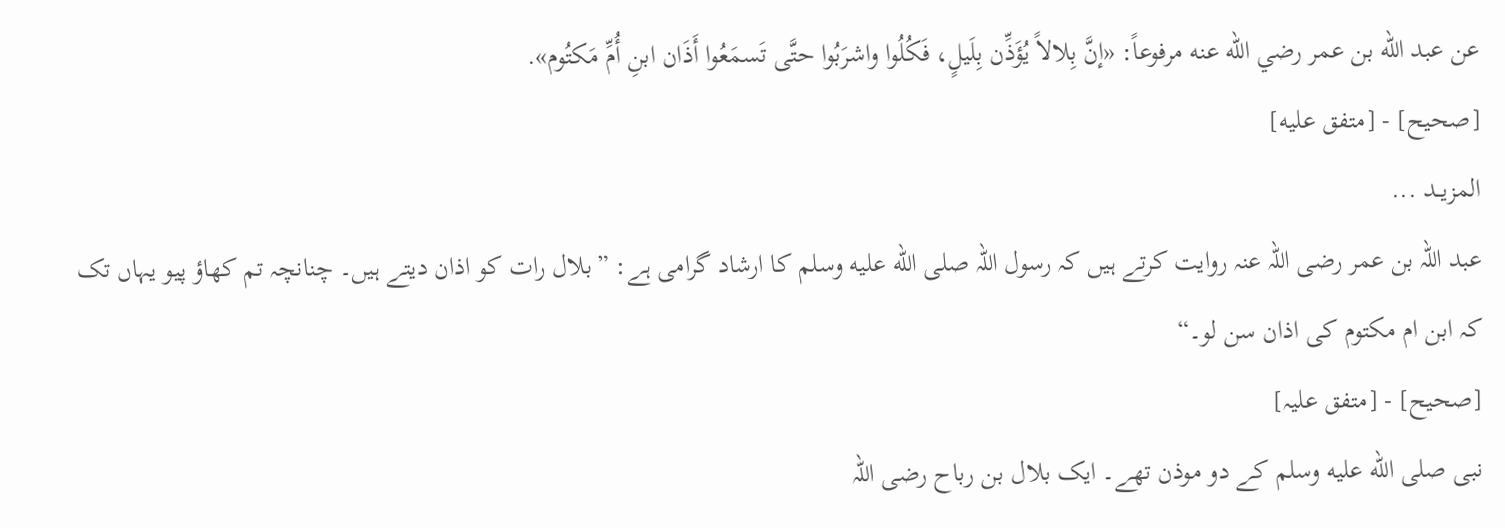عن عبد الله بن عمر رضي الله عنه مرفوعاً: «إنَّ بِلالاً يُؤَذِّن بِلَيلٍ، فَكُلُوا واشرَبُوا حتَّى تَسمَعُوا أَذَان ابنِ أُمِّ مَكتُوم».
[صحيح] - [متفق عليه]
المزيــد ...
عبد اللہ بن عمر رضی اللہ عنہ روایت کرتے ہیں کہ رسول اللہ صلى الله عليه وسلم کا ارشاد گرامی ہے: ”بلال رات کو اذان دیتے ہیں۔ چنانچہ تم کھاؤ پیو یہاں تک کہ ابن ام مکتوم کی اذان سن لو۔“
[صحیح] - [متفق علیہ]
نبی صلى الله عليه وسلم کے دو موذن تھے۔ ایک بلال بن رباح رضی اللہ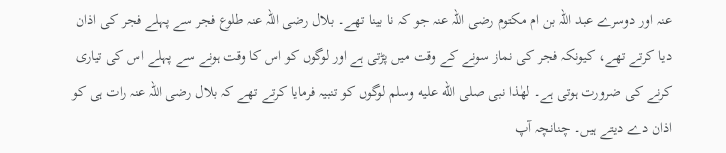عنہ اور دوسرے عبد اللہ بن ام مکتوم رضی اللہ عنہ جو کہ نا بینا تھے۔ بلال رضی اللہ عنہ طلوع فجر سے پہلے فجر کی اذان دیا کرتے تھے، کیونکہ فجر کی نماز سونے کے وقت میں پڑتی ہے اور لوگوں کو اس کا وقت ہونے سے پہلے اس کی تیاری کرنے کی ضرورت ہوتی ہے۔ لھٰذا نبی صلى الله عليه وسلم لوگوں کو تنبیہ فرمایا کرتے تھے کہ بلال رضی اللہ عنہ رات ہی کو اذان دے دیتے ہیں۔ چنانچہ آپ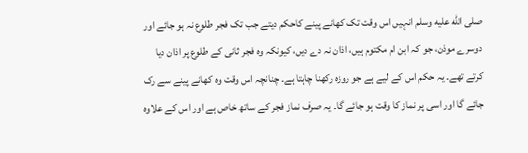صلى الله عليه وسلم انہیں اس وقت تک کھانے پینے کاحکم دیتے جب تک فجر طلوع نہ ہو جائے اور دوسرے موذن، جو کہ ابن ام مکتوم ہیں، اذان نہ دے دیں، کیونکہ وہ فجر ثانی کے طلوع پر اذان دیا کرتے تھے۔ یہ حکم اس کے لیے ہے جو روزہ رکھنا چاہتا ہے۔ چنانچہ اس وقت وہ کھانے پینے سے رک جائے گا اور اسی پر نماز کا وقت ہو جائے گا۔ یہ صرف نماز فجر کے ساتھ خاص ہے اور اس کے علاوہ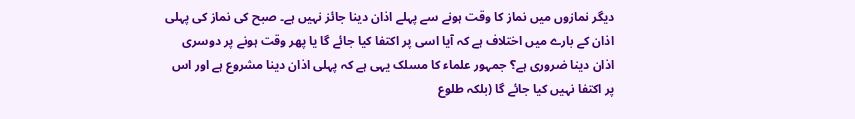دیگر نمازوں میں نماز کا وقت ہونے سے پہلے اذان دینا جائز نہیں ہے۔ صبح کی نماز کی پہلی اذان کے بارے میں اختلاف ہے کہ آیا اسی پر اکتفا کیا جائے گا یا پھر وقت ہونے پر دوسری اذان دینا ضروری ہے؟ جمہور علماء کا مسلک یہی ہے کہ پہلی اذان دینا مشروع ہے اور اس پر اکتفا نہیں کیا جائے گا (بلکہ طلوع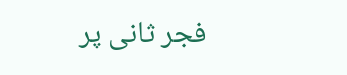فجر ثانی پر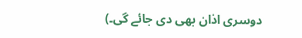دوسری اذان بھی دی جائے گی۔)